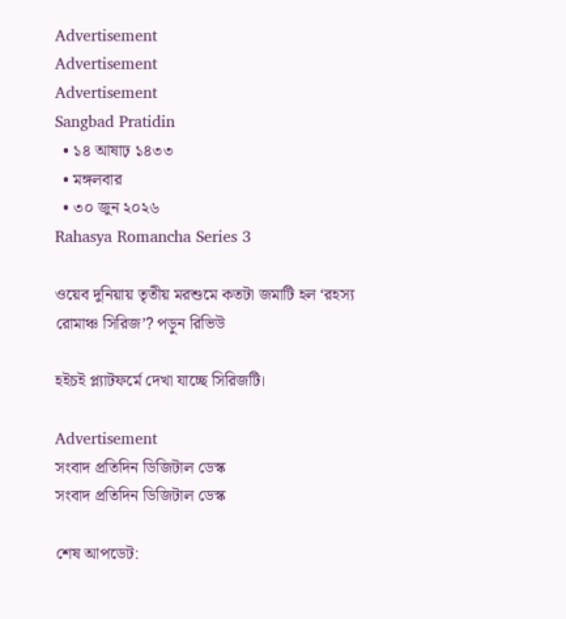Advertisement
Advertisement
Advertisement
Sangbad Pratidin
  • ১৪ আষাঢ় ১৪৩৩
  • মঙ্গলবার
  • ৩০ জুন ২০২৬
Rahasya Romancha Series 3

ওয়েব দুনিয়ায় তৃতীয় মরশুমে কতটা জমাটি হল ‘রহস্য রোমাঞ্চ সিরিজ’? পড়ুন রিভিউ

হইচই প্ল্যাটফর্মে দেখা যাচ্ছে সিরিজটি।

Advertisement
সংবাদ প্রতিদিন ডিজিটাল ডেস্ক
সংবাদ প্রতিদিন ডিজিটাল ডেস্ক

শেষ আপডেট: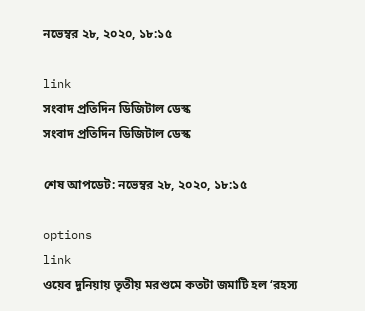নভেম্বর ২৮, ২০২০, ১৮:১৫

link
সংবাদ প্রতিদিন ডিজিটাল ডেস্ক
সংবাদ প্রতিদিন ডিজিটাল ডেস্ক

শেষ আপডেট: নভেম্বর ২৮, ২০২০, ১৮:১৫

options
link
ওয়েব দুনিয়ায় তৃতীয় মরশুমে কতটা জমাটি হল ‘রহস্য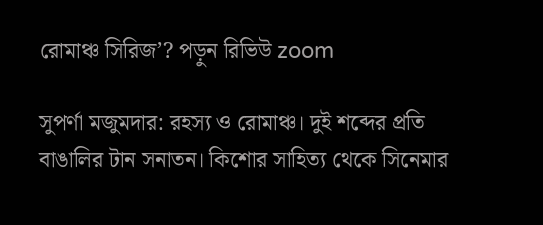রোমাঞ্চ সিরিজ’? পড়ুন রিভিউ zoom

সুপর্ণা মজুমদার: রহস্য ও রোমাঞ্চ। দুই শব্দের প্রতি বাঙালির টান সনাতন। কিশোর সাহিত্য থেকে সিনেমার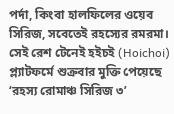পর্দা, কিংবা হালফিলের ওয়েব সিরিজ, সবেতেই রহস্যের রমরমা। সেই রেশ টেনেই হইচই (Hoichoi) প্ল্যাটফর্মে শুক্রবার মুক্তি পেয়েছে ‘রহস্য রোমাঞ্চ সিরিজ ৩’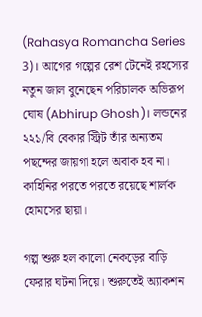(Rahasya Romancha Series 3)। আগের গল্পের রেশ টেনেই রহস্যের নতুন জাল বুনেছেন পরিচালক অভিরূপ ঘোষ (Abhirup Ghosh)। লন্ডনের ২২১/বি বেকার স্ট্রিট তাঁর অন্যতম পছন্দের জায়গা হলে অবাক হব না। কাহিনির পরতে পরতে রয়েছে শার্লক হোমসের ছায়া।

গল্প শুরু হল কালো নেকড়ের বাড়ি ফেরার ঘটনা দিয়ে। শুরুতেই অ্যাকশন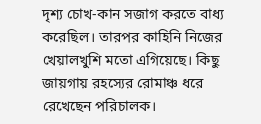দৃশ্য চোখ-কান সজাগ করতে বাধ্য করেছিল। তারপর কাহিনি নিজের খেয়ালখুশি মতো এগিয়েছে। কিছু জায়গায় রহস্যের রোমাঞ্চ ধরে রেখেছেন পরিচালক।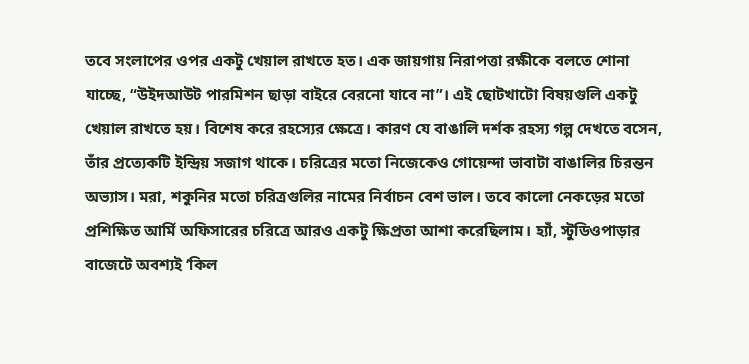তবে সংলাপের ওপর একটু খেয়াল রাখতে হত। এক জায়গায় নিরাপত্তা রক্ষীকে বলতে শোনা যাচ্ছে, “উইদআউট পারমিশন ছাড়া বাইরে বেরনো যাবে না”। এই ছোটখাটো বিষয়গুলি একটু খেয়াল রাখতে হয়। বিশেষ করে রহস্যের ক্ষেত্রে। কারণ যে বাঙালি দর্শক রহস্য গল্প দেখতে বসেন, তাঁর প্রত্যেকটি ইন্দ্রিয় সজাগ থাকে। চরিত্রের মতো নিজেকেও গোয়েন্দা ভাবাটা বাঙালির চিরন্তন অভ্যাস। মরা, শকুনির মতো চরিত্রগুলির নামের নির্বাচন বেশ ভাল। তবে কালো নেকড়ের মতো প্রশিক্ষিত আর্মি অফিসারের চরিত্রে আরও একটু ক্ষিপ্রতা আশা করেছিলাম। হ্যাঁ, স্টুডিওপাড়ার বাজেটে অবশ্যই ‘কিল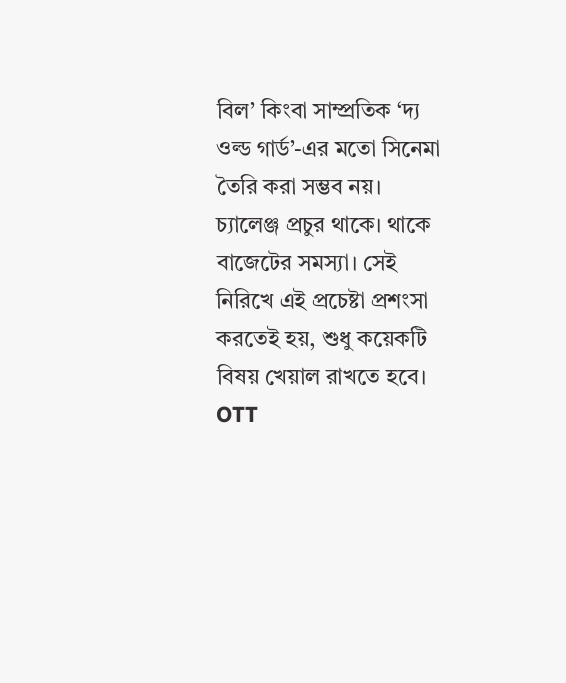বিল’ কিংবা সাম্প্রতিক ‘দ্য ওল্ড গার্ড’-এর মতো সিনেমা তৈরি করা সম্ভব নয়। চ্যালেঞ্জ প্রচুর থাকে। থাকে বাজেটের সমস্যা। সেই নিরিখে এই প্রচেষ্টা প্রশংসা করতেই হয়, শুধু কয়েকটি বিষয় খেয়াল রাখতে হবে। OTT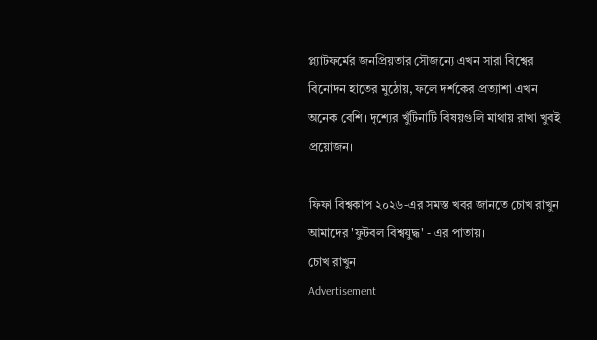প্ল্যাটফর্মের জনপ্রিয়তার সৌজন্যে এখন সারা বিশ্বের বিনোদন হাতের মুঠোয়, ফলে দর্শকের প্রত্যাশা এখন অনেক বেশি। দৃশ্যের খুঁটিনাটি বিষয়গুলি মাথায় রাখা খুবই প্রয়োজন।

ফিফা বিশ্বকাপ ২০২৬-এর সমস্ত খবর জানতে চোখ রাখুন আমাদের 'ফুটবল বিশ্বযুদ্ধ' - এর পাতায়।
চোখ রাখুন
Advertisement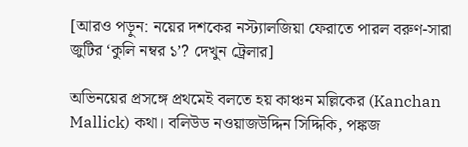[আরও পড়ুন: নয়ের দশকের নস্ট্যালজিয়া ফেরাতে পারল বরুণ-সারা জুটির ‘কুলি নম্বর ১’? দেখুন ট্রেলার]

অভিনয়ের প্রসঙ্গে প্রথমেই বলতে হয় কাঞ্চন মল্লিকের (Kanchan Mallick) কথা। বলিউড নওয়াজউদ্দিন সিদ্দিকি, পঙ্কজ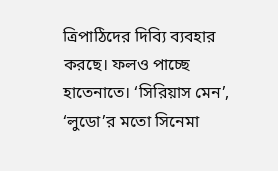ত্রিপাঠিদের দিব্যি ব্যবহার করছে। ফলও পাচ্ছে হাতেনাতে। ‘সিরিয়াস মেন’, ‘লুডো’র মতো সিনেমা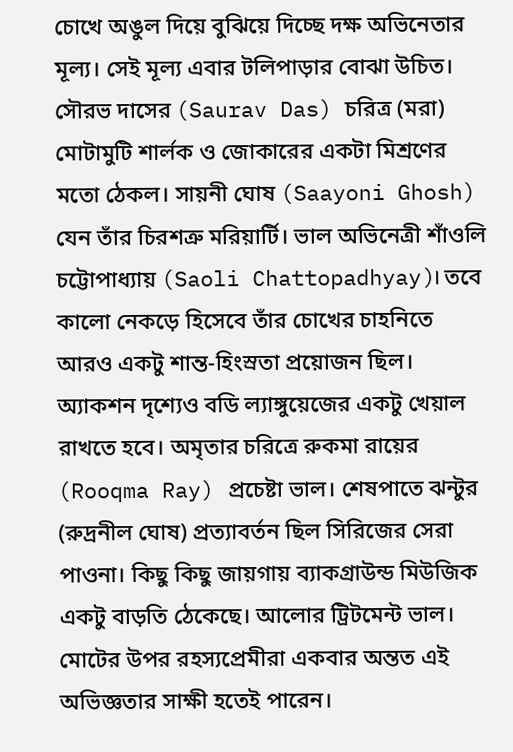চোখে অঙুল দিয়ে বুঝিয়ে দিচ্ছে দক্ষ অভিনেতার মূল্য। সেই মূল্য এবার টলিপাড়ার বোঝা উচিত। সৌরভ দাসের (Saurav Das) চরিত্র (মরা) মোটামুটি শার্লক ও জোকারের একটা মিশ্রণের মতো ঠেকল। সায়নী ঘোষ (Saayoni Ghosh) যেন তাঁর চিরশত্রু মরিয়ার্টি। ভাল অভিনেত্রী শাঁওলি চট্টোপাধ্যায় (Saoli Chattopadhyay)। তবে কালো নেকড়ে হিসেবে তাঁর চোখের চাহনিতে আরও একটু শান্ত-হিংস্রতা প্রয়োজন ছিল। অ্যাকশন দৃশ্যেও বডি ল্যাঙ্গুয়েজের একটু খেয়াল রাখতে হবে। অমৃতার চরিত্রে রুকমা রায়ের (Rooqma Ray) প্রচেষ্টা ভাল। শেষপাতে ঝন্টুর (রুদ্রনীল ঘোষ) প্রত্যাবর্তন ছিল সিরিজের সেরা পাওনা। কিছু কিছু জায়গায় ব্যাকগ্রাউন্ড মিউজিক একটু বাড়তি ঠেকেছে। আলোর ট্রিটমেন্ট ভাল। মোটের উপর রহস্যপ্রেমীরা একবার অন্তত এই অভিজ্ঞতার সাক্ষী হতেই পারেন।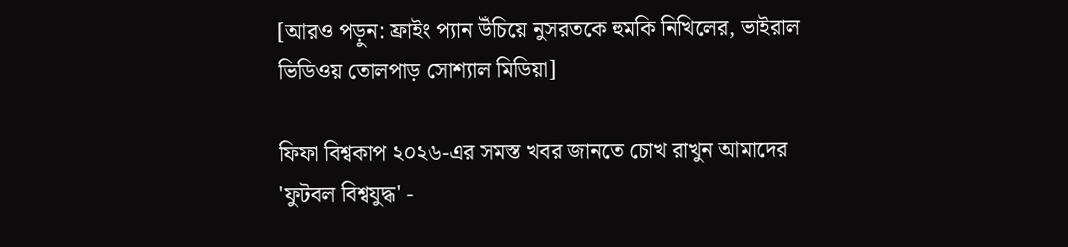[আরও পড়ুন: ফ্রাইং প্যান উঁচিয়ে নুসরতকে হুমকি নিখিলের, ভাইরাল ভিডিওয় তোলপাড় সোশ্যাল মিডিয়া]

ফিফা বিশ্বকাপ ২০২৬-এর সমস্ত খবর জানতে চোখ রাখুন আমাদের 'ফুটবল বিশ্বযুদ্ধ' -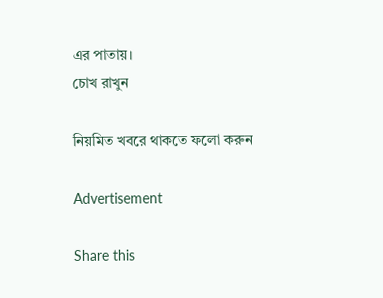এর পাতায়।
চোখ রাখুন

নিয়মিত খবরে থাকতে ফলো করুন

Advertisement

Share this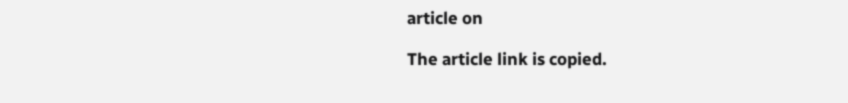article on

The article link is copied.